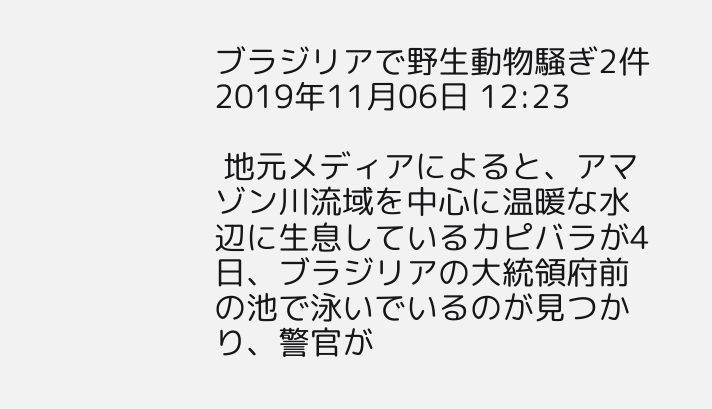ブラジリアで野生動物騒ぎ2件2019年11月06日 12:23

 地元メディアによると、アマゾン川流域を中心に温暖な水辺に生息しているカピバラが4日、ブラジリアの大統領府前の池で泳いでいるのが見つかり、警官が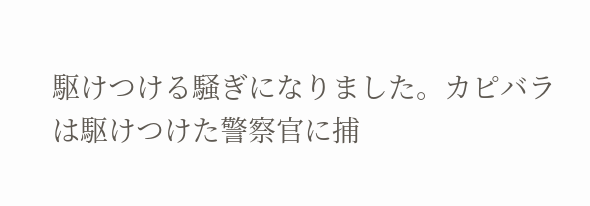駆けつける騒ぎになりました。カピバラは駆けつけた警察官に捕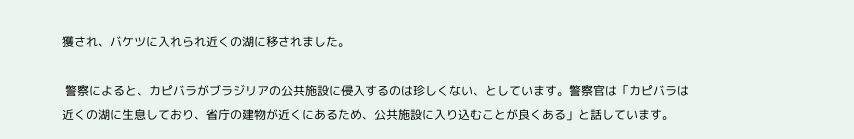獲され、バケツに入れられ近くの湖に移されました。

 警察によると、カピバラがブラジリアの公共施設に侵入するのは珍しくない、としています。警察官は「カピバラは近くの湖に生息しており、省庁の建物が近くにあるため、公共施設に入り込むことが良くある」と話しています。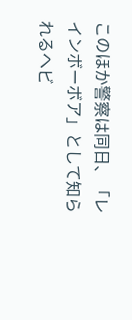このほか警察は同日、「レインボーボア」として知られるヘビ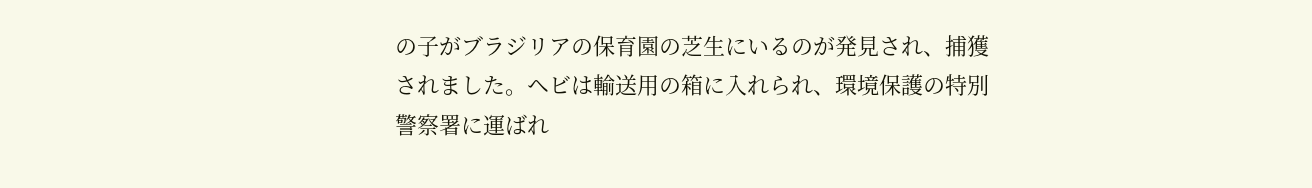の子がブラジリアの保育園の芝生にいるのが発見され、捕獲されました。ヘビは輸送用の箱に入れられ、環境保護の特別警察署に運ばれ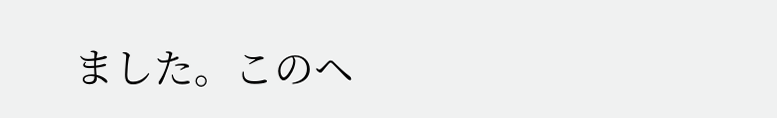ました。このヘ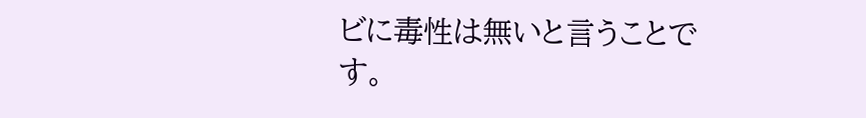ビに毒性は無いと言うことです。